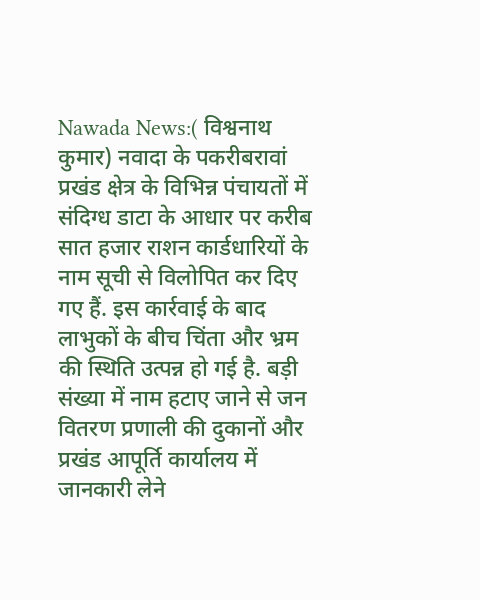Nawada News:( विश्वनाथ कुमार) नवादा के पकरीबरावां प्रखंड क्षेत्र के विभिन्न पंचायतों में संदिग्ध डाटा के आधार पर करीब सात हजार राशन कार्डधारियों के नाम सूची से विलोपित कर दिए गए हैं. इस कार्रवाई के बाद लाभुकों के बीच चिंता और भ्रम की स्थिति उत्पन्न हो गई है. बड़ी संख्या में नाम हटाए जाने से जन वितरण प्रणाली की दुकानों और प्रखंड आपूर्ति कार्यालय में जानकारी लेने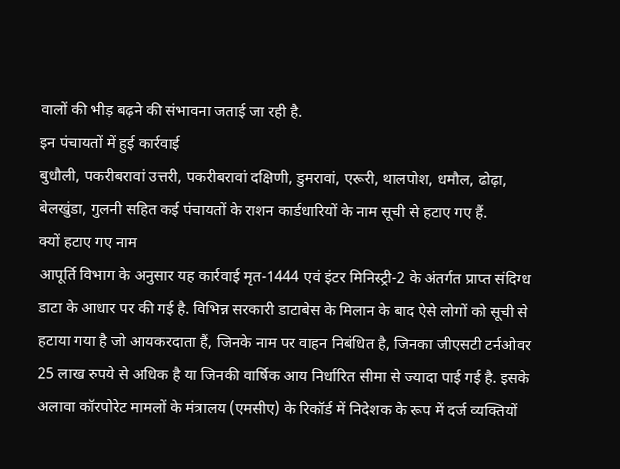वालों की भीड़ बढ़ने की संभावना जताई जा रही है.
इन पंचायतों में हुई कार्रवाई
बुधौली, पकरीबरावां उत्तरी, पकरीबरावां दक्षिणी, डुमरावां, एरूरी, थालपोश, धमौल, ढोढ़ा, बेलखुंडा, गुलनी सहित कई पंचायतों के राशन कार्डधारियों के नाम सूची से हटाए गए हैं.
क्यों हटाए गए नाम
आपूर्ति विभाग के अनुसार यह कार्रवाई मृत-1444 एवं इंटर मिनिस्ट्री-2 के अंतर्गत प्राप्त संदिग्ध डाटा के आधार पर की गई है. विभिन्न सरकारी डाटाबेस के मिलान के बाद ऐसे लोगों को सूची से हटाया गया है जो आयकरदाता हैं, जिनके नाम पर वाहन निबंधित है, जिनका जीएसटी टर्नओवर 25 लाख रुपये से अधिक है या जिनकी वार्षिक आय निर्धारित सीमा से ज्यादा पाई गई है. इसके अलावा कॉरपोरेट मामलों के मंत्रालय (एमसीए) के रिकॉर्ड में निदेशक के रूप में दर्ज व्यक्तियों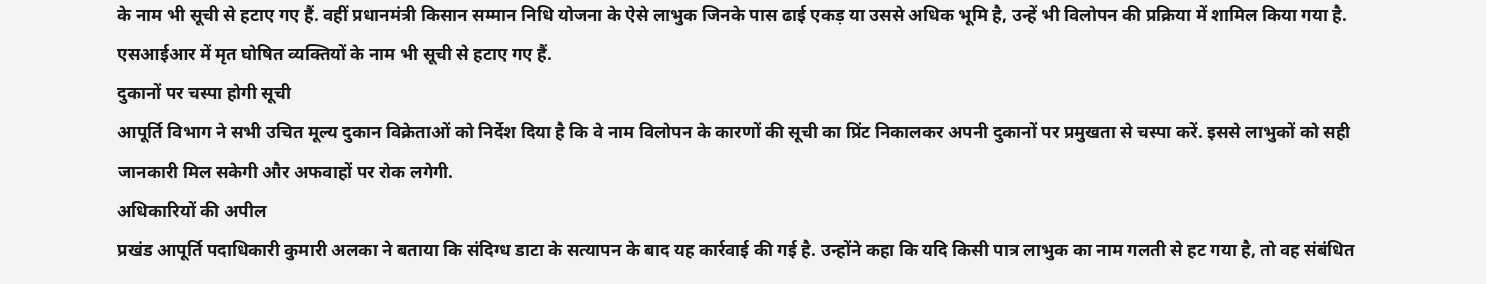के नाम भी सूची से हटाए गए हैं. वहीं प्रधानमंत्री किसान सम्मान निधि योजना के ऐसे लाभुक जिनके पास ढाई एकड़ या उससे अधिक भूमि है, उन्हें भी विलोपन की प्रक्रिया में शामिल किया गया है. एसआईआर में मृत घोषित व्यक्तियों के नाम भी सूची से हटाए गए हैं.
दुकानों पर चस्पा होगी सूची
आपूर्ति विभाग ने सभी उचित मूल्य दुकान विक्रेताओं को निर्देश दिया है कि वे नाम विलोपन के कारणों की सूची का प्रिंट निकालकर अपनी दुकानों पर प्रमुखता से चस्पा करें. इससे लाभुकों को सही जानकारी मिल सकेगी और अफवाहों पर रोक लगेगी.
अधिकारियों की अपील
प्रखंड आपूर्ति पदाधिकारी कुमारी अलका ने बताया कि संदिग्ध डाटा के सत्यापन के बाद यह कार्रवाई की गई है. उन्होंने कहा कि यदि किसी पात्र लाभुक का नाम गलती से हट गया है, तो वह संबंधित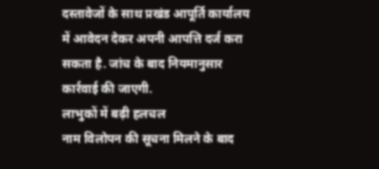दस्तावेजों के साथ प्रखंड आपूर्ति कार्यालय में आवेदन देकर अपनी आपत्ति दर्ज करा सकता है. जांच के बाद नियमानुसार कार्रवाई की जाएगी.
लाभुकों में बढ़ी हलचल
नाम विलोपन की सूचना मिलने के बाद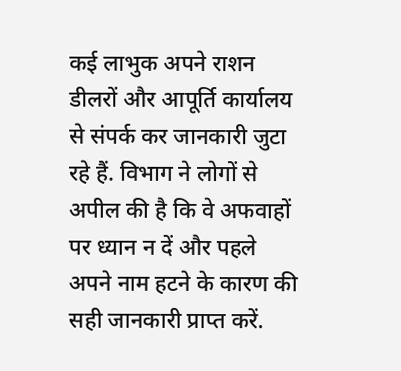कई लाभुक अपने राशन डीलरों और आपूर्ति कार्यालय से संपर्क कर जानकारी जुटा रहे हैं. विभाग ने लोगों से अपील की है कि वे अफवाहों पर ध्यान न दें और पहले अपने नाम हटने के कारण की सही जानकारी प्राप्त करें.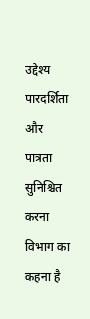उद्देश्य पारदर्शिता और पात्रता सुनिश्चित करना
विभाग का कहना है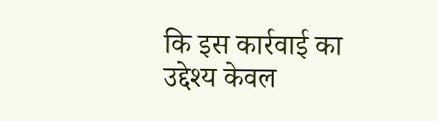कि इस कार्रवाई का उद्देश्य केवल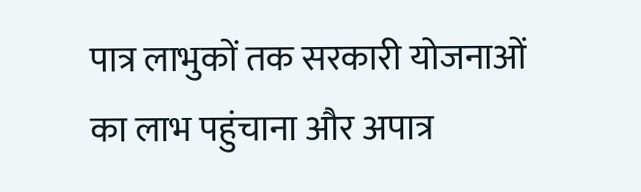पात्र लाभुकों तक सरकारी योजनाओं का लाभ पहुंचाना और अपात्र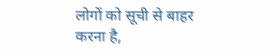लोगों को सूची से बाहर करना है,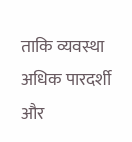ताकि व्यवस्था अधिक पारदर्शी और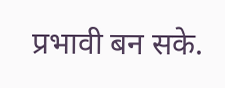प्रभावी बन सके.